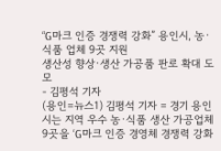“G마크 인증 경쟁력 강화” 용인시, 농·식품 업체 9곳 지원
생산성 향상·생산 가공품 판로 확대 도모
- 김평석 기자
(용인=뉴스1) 김평석 기자 = 경기 용인시는 지역 우수 농·식품 생산 가공업체 9곳을 ‘G마크 인증 경영체 경쟁력 강화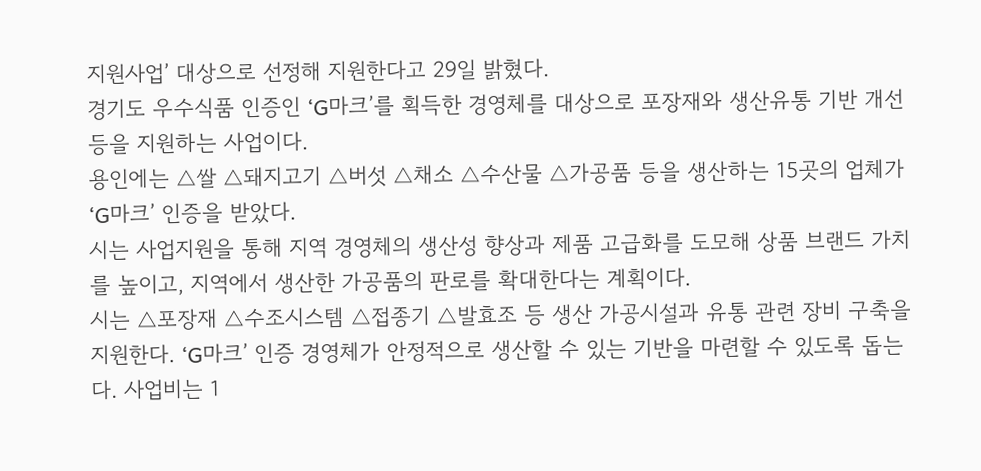지원사업’ 대상으로 선정해 지원한다고 29일 밝혔다.
경기도 우수식품 인증인 ‘G마크’를 획득한 경영체를 대상으로 포장재와 생산유통 기반 개선 등을 지원하는 사업이다.
용인에는 △쌀 △돼지고기 △버섯 △채소 △수산물 △가공품 등을 생산하는 15곳의 업체가 ‘G마크’ 인증을 받았다.
시는 사업지원을 통해 지역 경영체의 생산성 향상과 제품 고급화를 도모해 상품 브랜드 가치를 높이고, 지역에서 생산한 가공품의 판로를 확대한다는 계획이다.
시는 △포장재 △수조시스템 △접종기 △발효조 등 생산 가공시설과 유통 관련 장비 구축을 지원한다. ‘G마크’ 인증 경영체가 안정적으로 생산할 수 있는 기반을 마련할 수 있도록 돕는다. 사업비는 1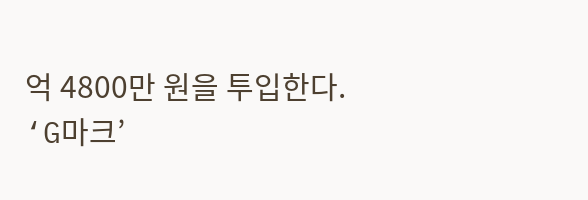억 4800만 원을 투입한다.
‘G마크’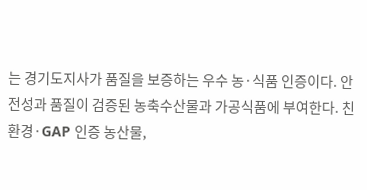는 경기도지사가 품질을 보증하는 우수 농·식품 인증이다. 안전성과 품질이 검증된 농축수산물과 가공식품에 부여한다. 친환경·GAP 인증 농산물,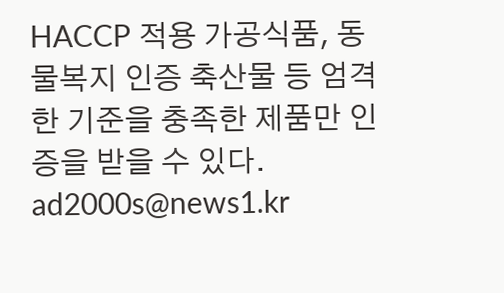HACCP 적용 가공식품, 동물복지 인증 축산물 등 엄격한 기준을 충족한 제품만 인증을 받을 수 있다.
ad2000s@news1.kr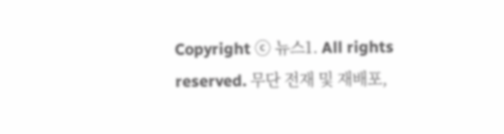Copyright ⓒ 뉴스1. All rights reserved. 무단 전재 및 재배포,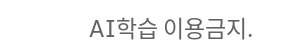AI학습 이용금지.